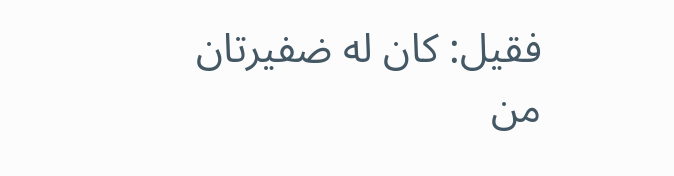فقيل: كان له ضفيرتان من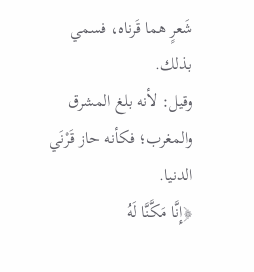شَعرٍ هما قَرناه، فسمي بذلك.
وقيل: لأنه بلغ المشرق والمغرب؛ فكأنه حاز قَرْنَي الدنيا.
﴿إِنَّا مَكَّنَّا لَهُ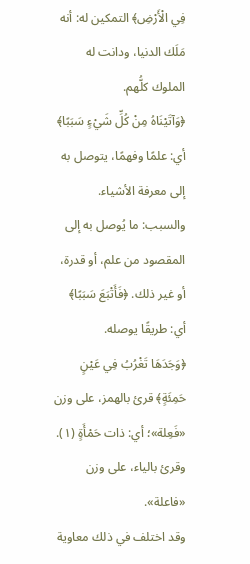فِي الْأَرْضِ﴾ التمكين له: أنه مَلَك الدنيا، ودانت له الملوك كلُّهم.
﴿وَآتَيْنَاهُ مِنْ كُلِّ شَيْءٍ سَبَبًا﴾ أي: علمًا وفهمًا، يتوصل به إلى معرفة الأشياء.
والسبب: ما يُوصل به إلى المقصود من علم، أو قدرة، أو غير ذلك. ﴿فَأَتْبَعَ سَبَبًا﴾ أي: طريقًا يوصله.
﴿وَجَدَهَا تَغْرُبُ فِي عَيْنٍ حَمِئَةٍ﴾ قرئ بالهمز، على وزن «فَعِلة»؛ أي: ذات حَمْأَةٍ (١).
وقرئ بالياء، على وزن «فاعلة».
وقد اختلف في ذلك معاوية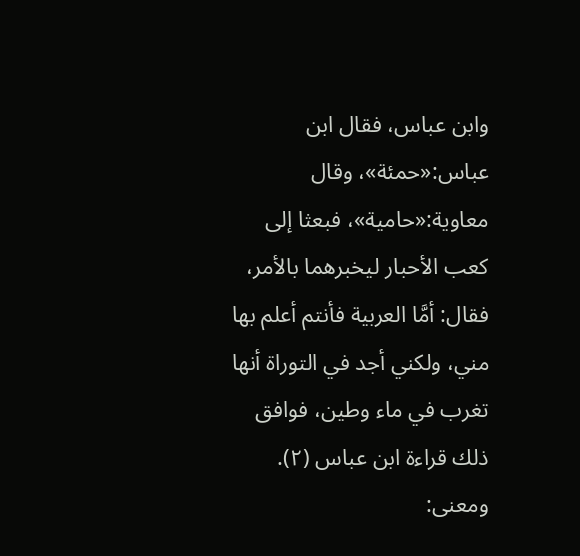وابن عباس، فقال ابن عباس:«حمئة»، وقال معاوية:«حامية»، فبعثا إلى كعب الأحبار ليخبرهما بالأمر، فقال: أمَّا العربية فأنتم أعلم بها مني، ولكني أجد في التوراة أنها تغرب في ماء وطين، فوافق ذلك قراءة ابن عباس (٢).
ومعنى: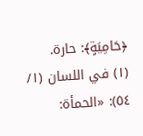﴿حَامِيَةٍ﴾: حارة.
(١) في اللسان (١/ ٥٤): «الحمأة: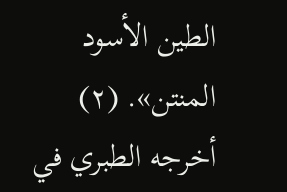الطين الأسود المنتن». (٢) أخرجه الطبري في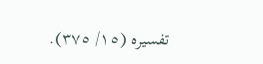تفسيره (١٥/ ٣٧٥).